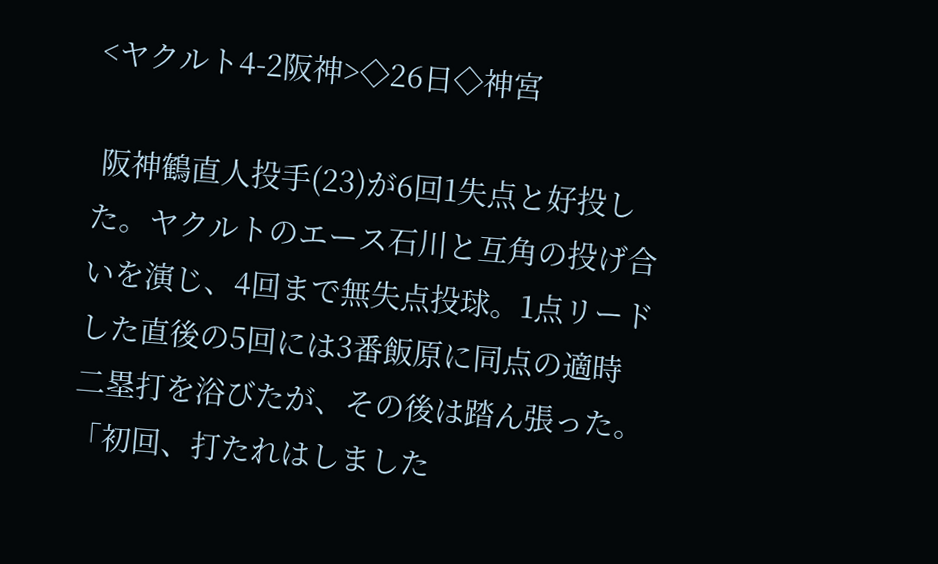<ヤクルト4-2阪神>◇26日◇神宮

 阪神鶴直人投手(23)が6回1失点と好投した。ヤクルトのエース石川と互角の投げ合いを演じ、4回まで無失点投球。1点リードした直後の5回には3番飯原に同点の適時二塁打を浴びたが、その後は踏ん張った。「初回、打たれはしました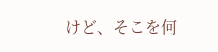けど、そこを何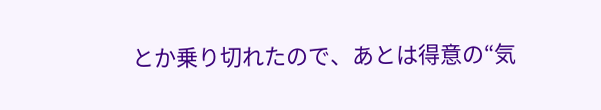とか乗り切れたので、あとは得意の“気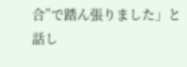合”で踏ん張りました」と話し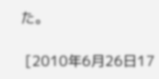た。

 [2010年6月26日17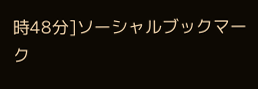時48分]ソーシャルブックマーク